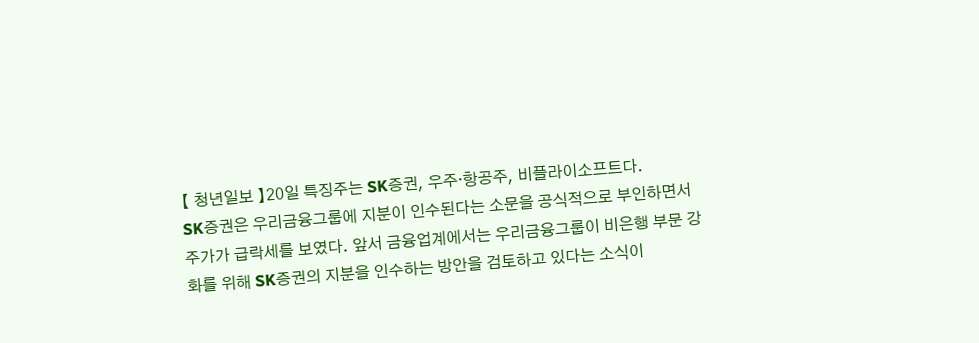【 청년일보 】20일 특징주는 SK증권, 우주·항공주, 비플라이소프트다.
SK증권은 우리금융그룹에 지분이 인수된다는 소문을 공식적으로 부인하면서 주가가 급락세를 보였다. 앞서 금융업계에서는 우리금융그룹이 비은행 부문 강화를 위해 SK증권의 지분을 인수하는 방안을 검토하고 있다는 소식이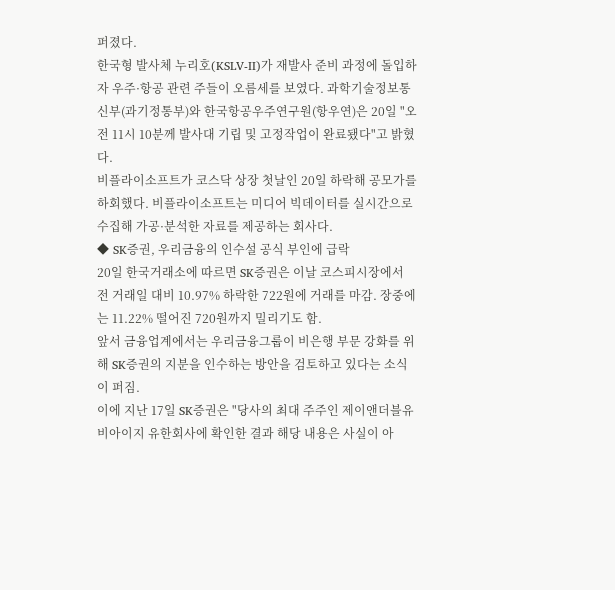퍼졌다.
한국형 발사체 누리호(KSLV-Ⅱ)가 재발사 준비 과정에 돌입하자 우주·항공 관련 주들이 오름세를 보였다. 과학기술정보통신부(과기정통부)와 한국항공우주연구원(항우연)은 20일 "오전 11시 10분께 발사대 기립 및 고정작업이 완료됐다"고 밝혔다.
비플라이소프트가 코스닥 상장 첫날인 20일 하락해 공모가를 하회했다. 비플라이소프트는 미디어 빅데이터를 실시간으로 수집해 가공·분석한 자료를 제공하는 회사다.
◆ SK증권, 우리금융의 인수설 공식 부인에 급락
20일 한국거래소에 따르면 SK증권은 이날 코스피시장에서 전 거래일 대비 10.97% 하락한 722원에 거래를 마감. 장중에는 11.22% 떨어진 720원까지 밀리기도 함.
앞서 금융업계에서는 우리금융그룹이 비은행 부문 강화를 위해 SK증권의 지분을 인수하는 방안을 검토하고 있다는 소식이 퍼짐.
이에 지난 17일 SK증권은 "당사의 최대 주주인 제이앤더블유 비아이지 유한회사에 확인한 결과 해당 내용은 사실이 아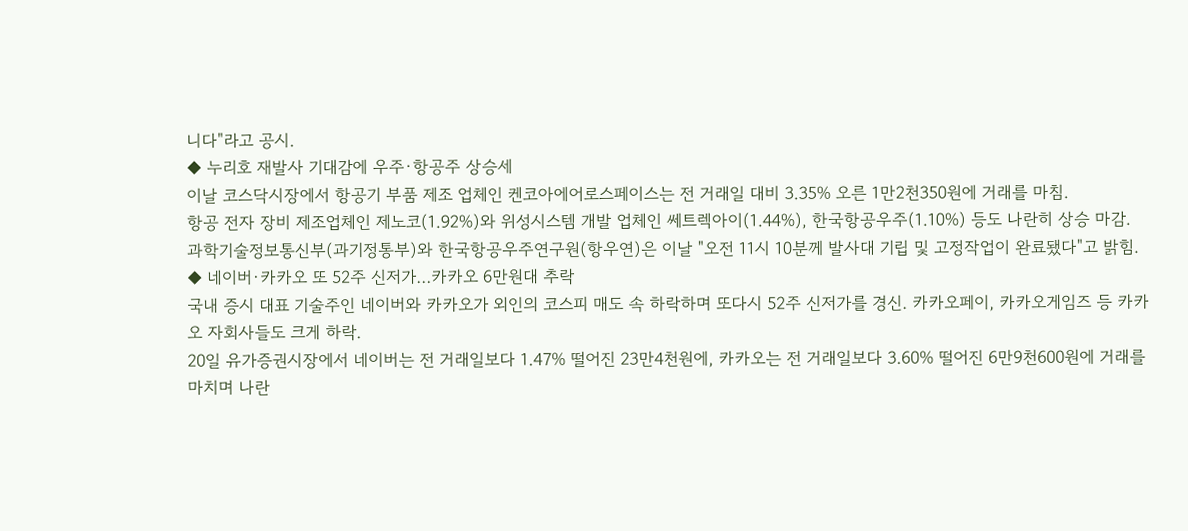니다"라고 공시.
◆ 누리호 재발사 기대감에 우주·항공주 상승세
이날 코스닥시장에서 항공기 부품 제조 업체인 켄코아에어로스페이스는 전 거래일 대비 3.35% 오른 1만2천350원에 거래를 마침.
항공 전자 장비 제조업체인 제노코(1.92%)와 위성시스템 개발 업체인 쎄트렉아이(1.44%), 한국항공우주(1.10%) 등도 나란히 상승 마감.
과학기술정보통신부(과기정통부)와 한국항공우주연구원(항우연)은 이날 "오전 11시 10분께 발사대 기립 및 고정작업이 완료됐다"고 밝힘.
◆ 네이버·카카오 또 52주 신저가…카카오 6만원대 추락
국내 증시 대표 기술주인 네이버와 카카오가 외인의 코스피 매도 속 하락하며 또다시 52주 신저가를 경신. 카카오페이, 카카오게임즈 등 카카오 자회사들도 크게 하락.
20일 유가증권시장에서 네이버는 전 거래일보다 1.47% 떨어진 23만4천원에, 카카오는 전 거래일보다 3.60% 떨어진 6만9천600원에 거래를 마치며 나란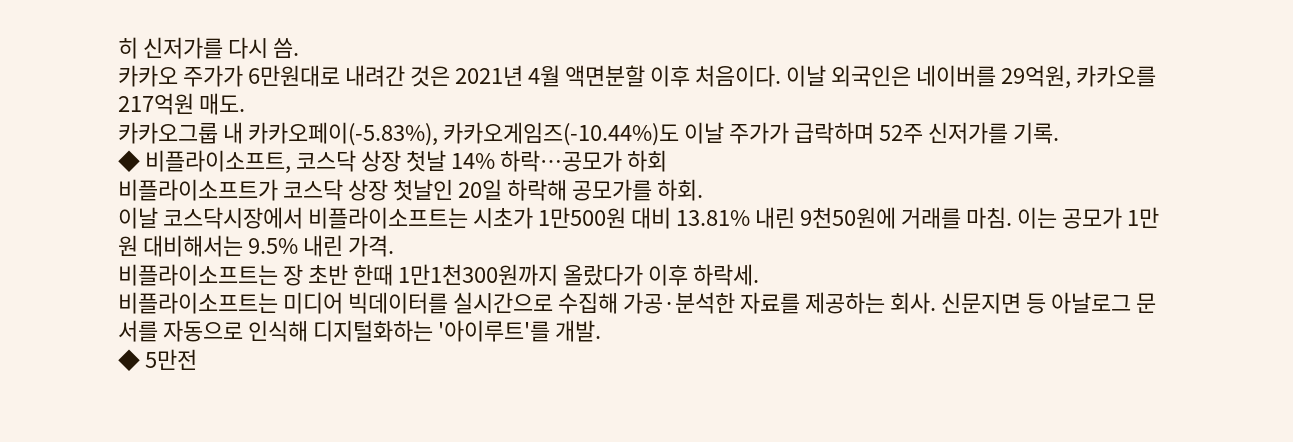히 신저가를 다시 씀.
카카오 주가가 6만원대로 내려간 것은 2021년 4월 액면분할 이후 처음이다. 이날 외국인은 네이버를 29억원, 카카오를 217억원 매도.
카카오그룹 내 카카오페이(-5.83%), 카카오게임즈(-10.44%)도 이날 주가가 급락하며 52주 신저가를 기록.
◆ 비플라이소프트, 코스닥 상장 첫날 14% 하락…공모가 하회
비플라이소프트가 코스닥 상장 첫날인 20일 하락해 공모가를 하회.
이날 코스닥시장에서 비플라이소프트는 시초가 1만500원 대비 13.81% 내린 9천50원에 거래를 마침. 이는 공모가 1만원 대비해서는 9.5% 내린 가격.
비플라이소프트는 장 초반 한때 1만1천300원까지 올랐다가 이후 하락세.
비플라이소프트는 미디어 빅데이터를 실시간으로 수집해 가공·분석한 자료를 제공하는 회사. 신문지면 등 아날로그 문서를 자동으로 인식해 디지털화하는 '아이루트'를 개발.
◆ 5만전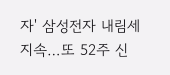자' 삼성전자 내림세 지속…또 52주 신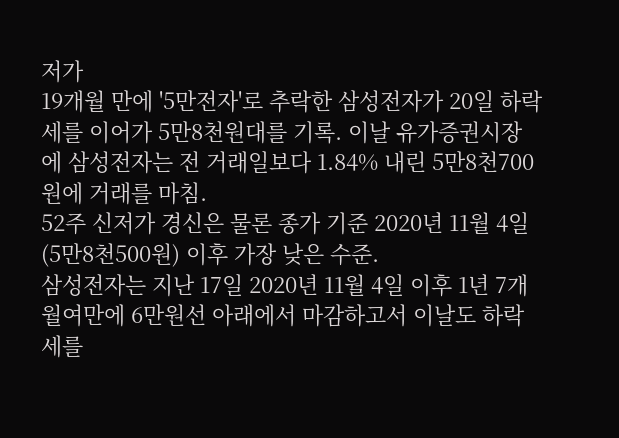저가
19개월 만에 '5만전자'로 추락한 삼성전자가 20일 하락세를 이어가 5만8천원대를 기록. 이날 유가증권시장에 삼성전자는 전 거래일보다 1.84% 내린 5만8천700원에 거래를 마침.
52주 신저가 경신은 물론 종가 기준 2020년 11월 4일(5만8천500원) 이후 가장 낮은 수준.
삼성전자는 지난 17일 2020년 11월 4일 이후 1년 7개월여만에 6만원선 아래에서 마감하고서 이날도 하락세를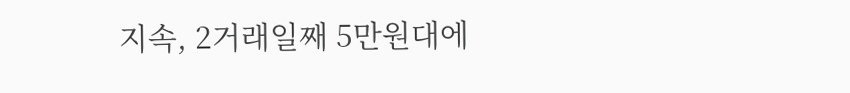지속, 2거래일째 5만원대에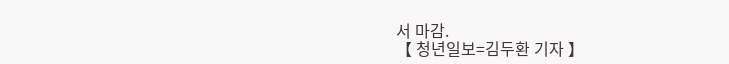서 마감.
【 청년일보=김두환 기자 】